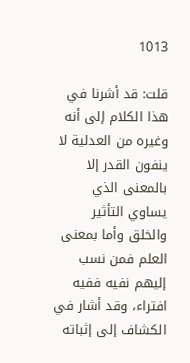1013

قلت: قد أشرنا في هذا الكلام إلى أنه وغيره من العدلية لا ينفون القدر إلا بالمعنى الذي يساوي التأثير والخلق وأما بمعنى العلم فمن نسب إليهم نفيه ففيه افتراء، وقد أشار في الكشاف إلى إثباته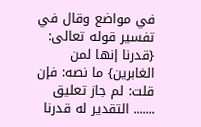في مواضع وقال في تفسير قوله تعالى: {قدرنا إنها لمن الغابرين} ما نصه: فإن قلت: لم جاز تعليق ....... التقدير له قدرنا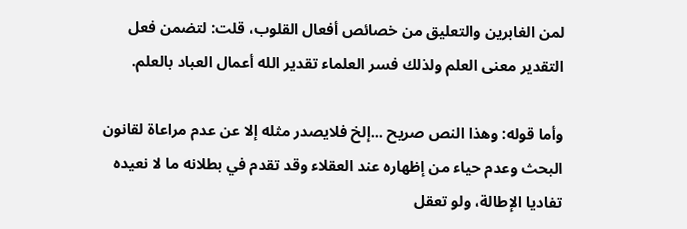لمن الغابرين والتعليق من خصائص أفعال القلوب، قلت: لتضمن فعل التقدير معنى العلم ولذلك فسر العلماء تقدير الله أعمال العباد بالعلم.

وأما قوله: وهذا النص صريح ...إلخ فلايصدر مثله إلا عن عدم مراعاة لقانون البحث وعدم حياء من إظهاره عند العقلاء وقد تقدم في بطلانه ما لا نعيده تفاديا الإطالة، ولو تعقل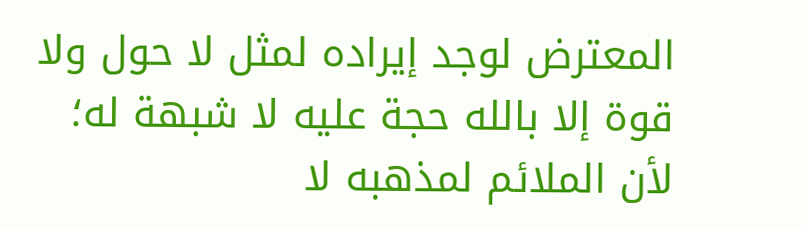المعترض لوجد إيراده لمثل لا حول ولا قوة إلا بالله حجة عليه لا شبهة له؛ لأن الملائم لمذهبه لا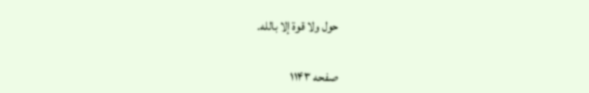حول ولا قوة إلا بالله.

صفحه ۱۱۴۳